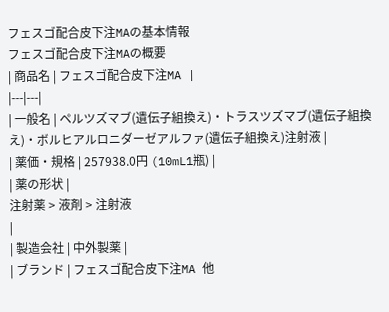フェスゴ配合皮下注MAの基本情報
フェスゴ配合皮下注MAの概要
| 商品名 | フェスゴ配合皮下注MA |
|---|---|
| 一般名 | ペルツズマブ(遺伝子組換え)・トラスツズマブ(遺伝子組換え)・ボルヒアルロニダーゼアルファ(遺伝子組換え)注射液 |
| 薬価・規格 | 257938.0円 (10mL1瓶) |
| 薬の形状 |
注射薬 > 液剤 > 注射液
|
| 製造会社 | 中外製薬 |
| ブランド | フェスゴ配合皮下注MA 他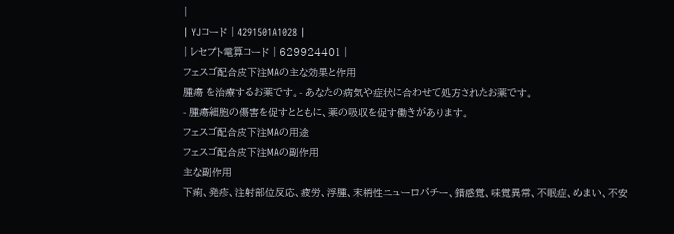|
| YJコード | 4291501A1028 |
| レセプト電算コード | 629924401 |
フェスゴ配合皮下注MAの主な効果と作用
腫瘍 を治療するお薬です。- あなたの病気や症状に合わせて処方されたお薬です。
- 腫瘍細胞の傷害を促すとともに、薬の吸収を促す働きがあります。
フェスゴ配合皮下注MAの用途
フェスゴ配合皮下注MAの副作用
主な副作用
下痢、発疹、注射部位反応、疲労、浮腫、末梢性ニューロパチー、錯感覚、味覚異常、不眠症、めまい、不安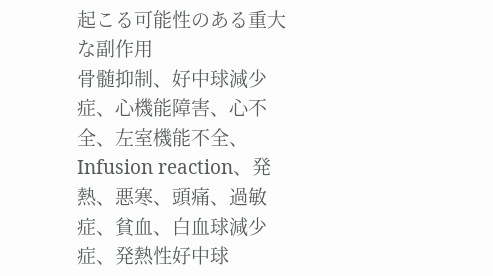起こる可能性のある重大な副作用
骨髄抑制、好中球減少症、心機能障害、心不全、左室機能不全、Infusion reaction、発熱、悪寒、頭痛、過敏症、貧血、白血球減少症、発熱性好中球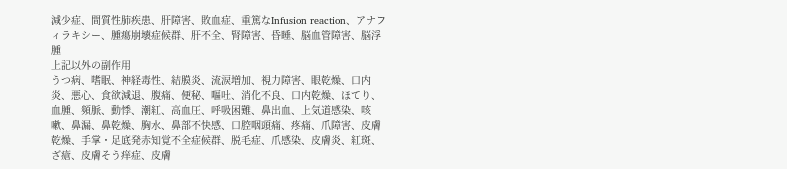減少症、間質性肺疾患、肝障害、敗血症、重篤なInfusion reaction、アナフィラキシー、腫瘍崩壊症候群、肝不全、腎障害、昏睡、脳血管障害、脳浮腫
上記以外の副作用
うつ病、嗜眠、神経毒性、結膜炎、流涙増加、視力障害、眼乾燥、口内炎、悪心、食欲減退、腹痛、便秘、嘔吐、消化不良、口内乾燥、ほてり、血腫、頻脈、動悸、潮紅、高血圧、呼吸困難、鼻出血、上気道感染、咳嗽、鼻漏、鼻乾燥、胸水、鼻部不快感、口腔咽頭痛、疼痛、爪障害、皮膚乾燥、手掌・足底発赤知覚不全症候群、脱毛症、爪感染、皮膚炎、紅斑、ざ瘡、皮膚そう痒症、皮膚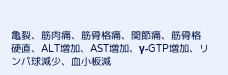亀裂、筋肉痛、筋骨格痛、関節痛、筋骨格硬直、ALT増加、AST増加、γ-GTP増加、リンパ球減少、血小板減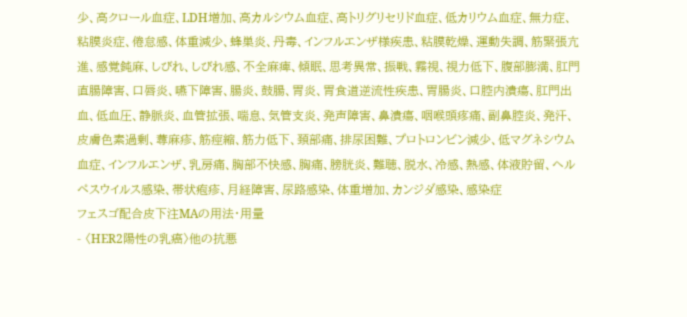少、高クロール血症、LDH増加、高カルシウム血症、高トリグリセリド血症、低カリウム血症、無力症、粘膜炎症、倦怠感、体重減少、蜂巣炎、丹毒、インフルエンザ様疾患、粘膜乾燥、運動失調、筋緊張亢進、感覚鈍麻、しびれ、しびれ感、不全麻痺、傾眠、思考異常、振戦、霧視、視力低下、腹部膨満、肛門直腸障害、口唇炎、嚥下障害、腸炎、鼓腸、胃炎、胃食道逆流性疾患、胃腸炎、口腔内潰瘍、肛門出血、低血圧、静脈炎、血管拡張、喘息、気管支炎、発声障害、鼻潰瘍、咽喉頭疼痛、副鼻腔炎、発汗、皮膚色素過剰、蕁麻疹、筋痙縮、筋力低下、頚部痛、排尿困難、プロトロンビン減少、低マグネシウム血症、インフルエンザ、乳房痛、胸部不快感、胸痛、膀胱炎、難聴、脱水、冷感、熱感、体液貯留、ヘルペスウイルス感染、帯状疱疹、月経障害、尿路感染、体重増加、カンジダ感染、感染症
フェスゴ配合皮下注MAの用法・用量
- 〈HER2陽性の乳癌〉他の抗悪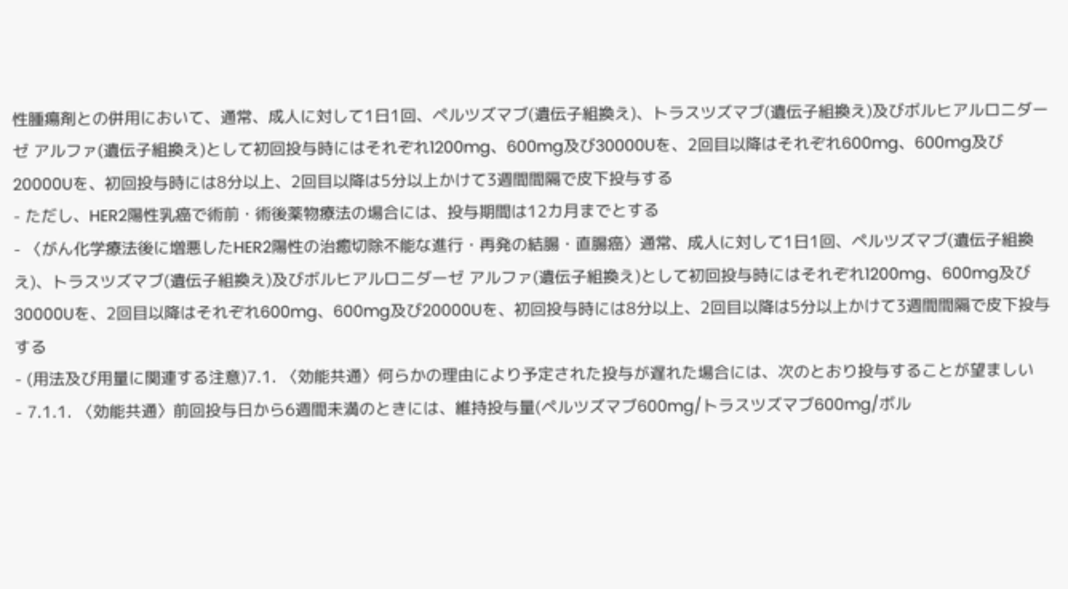性腫瘍剤との併用において、通常、成人に対して1日1回、ペルツズマブ(遺伝子組換え)、トラスツズマブ(遺伝子組換え)及びボルヒアルロニダーゼ アルファ(遺伝子組換え)として初回投与時にはそれぞれ1200mg、600mg及び30000Uを、2回目以降はそれぞれ600mg、600mg及び20000Uを、初回投与時には8分以上、2回目以降は5分以上かけて3週間間隔で皮下投与する
- ただし、HER2陽性乳癌で術前・術後薬物療法の場合には、投与期間は12カ月までとする
- 〈がん化学療法後に増悪したHER2陽性の治癒切除不能な進行・再発の結腸・直腸癌〉通常、成人に対して1日1回、ペルツズマブ(遺伝子組換え)、トラスツズマブ(遺伝子組換え)及びボルヒアルロニダーゼ アルファ(遺伝子組換え)として初回投与時にはそれぞれ1200mg、600mg及び30000Uを、2回目以降はそれぞれ600mg、600mg及び20000Uを、初回投与時には8分以上、2回目以降は5分以上かけて3週間間隔で皮下投与する
- (用法及び用量に関連する注意)7.1. 〈効能共通〉何らかの理由により予定された投与が遅れた場合には、次のとおり投与することが望ましい
- 7.1.1. 〈効能共通〉前回投与日から6週間未満のときには、維持投与量(ペルツズマブ600mg/トラスツズマブ600mg/ボル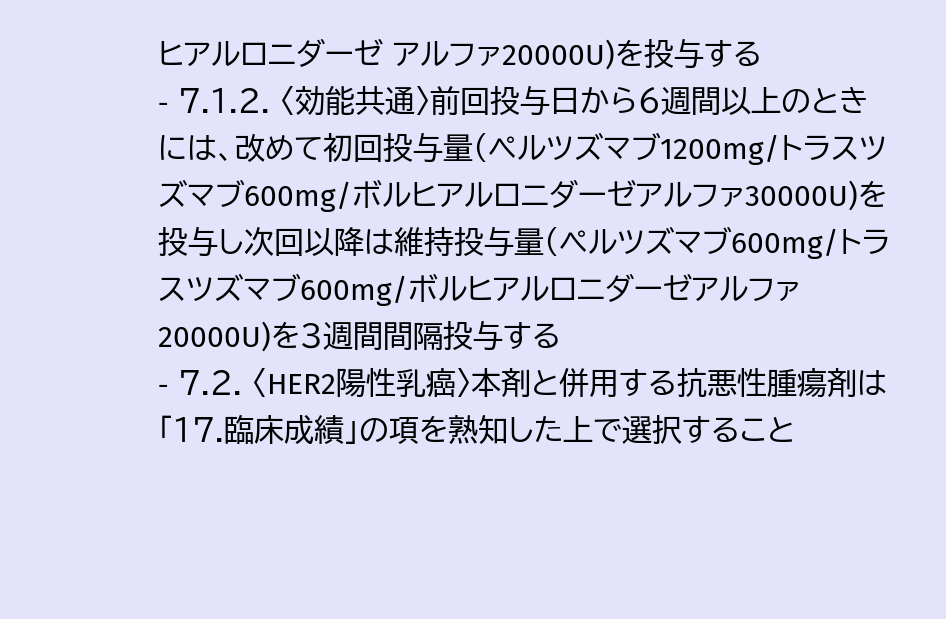ヒアルロニダーゼ アルファ20000U)を投与する
- 7.1.2. 〈効能共通〉前回投与日から6週間以上のときには、改めて初回投与量(ペルツズマブ1200mg/トラスツズマブ600mg/ボルヒアルロニダーゼアルファ30000U)を投与し次回以降は維持投与量(ペルツズマブ600mg/トラスツズマブ600mg/ボルヒアルロニダーゼアルファ20000U)を3週間間隔投与する
- 7.2. 〈HER2陽性乳癌〉本剤と併用する抗悪性腫瘍剤は「17.臨床成績」の項を熟知した上で選択すること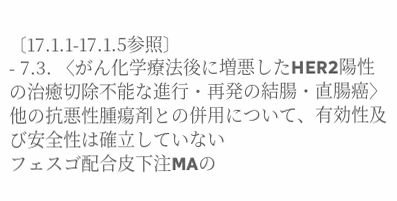〔17.1.1-17.1.5参照〕
- 7.3. 〈がん化学療法後に増悪したHER2陽性の治癒切除不能な進行・再発の結腸・直腸癌〉他の抗悪性腫瘍剤との併用について、有効性及び安全性は確立していない
フェスゴ配合皮下注MAの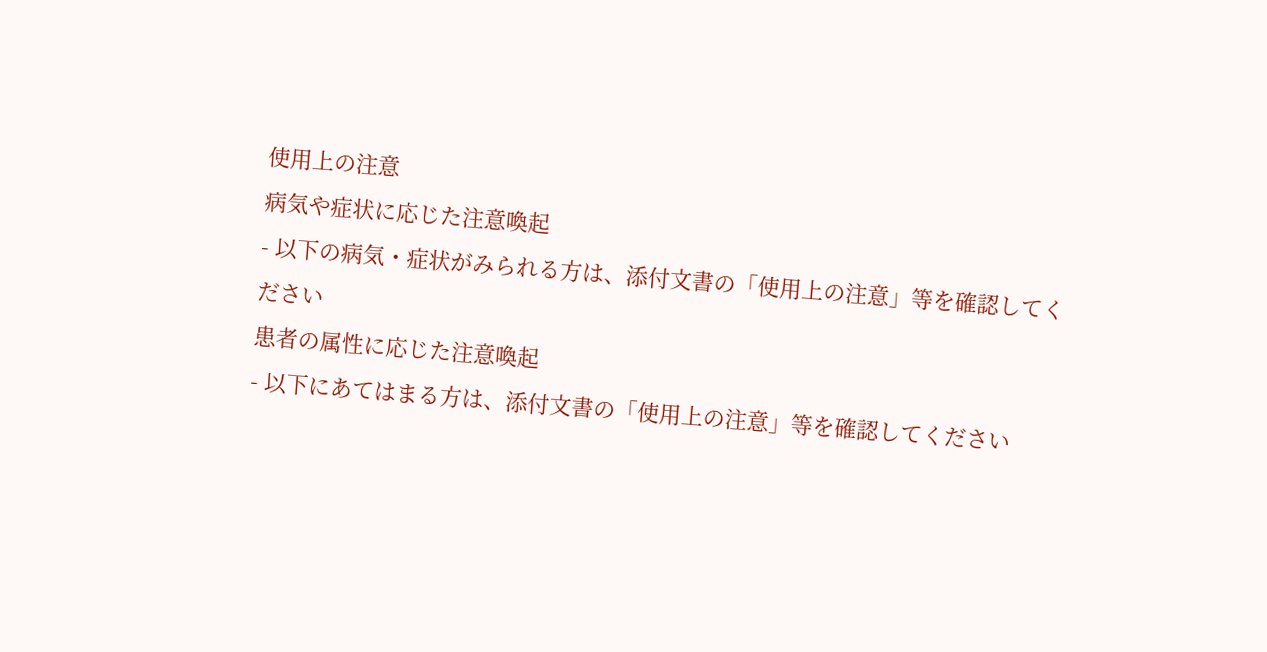使用上の注意
病気や症状に応じた注意喚起
- 以下の病気・症状がみられる方は、添付文書の「使用上の注意」等を確認してください
患者の属性に応じた注意喚起
- 以下にあてはまる方は、添付文書の「使用上の注意」等を確認してください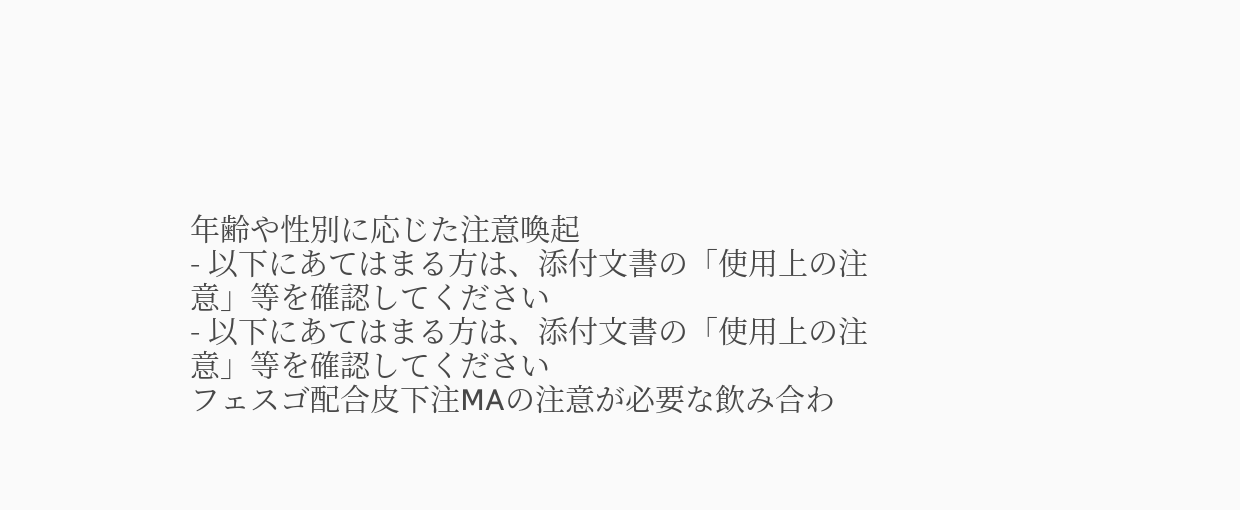年齢や性別に応じた注意喚起
- 以下にあてはまる方は、添付文書の「使用上の注意」等を確認してください
- 以下にあてはまる方は、添付文書の「使用上の注意」等を確認してください
フェスゴ配合皮下注MAの注意が必要な飲み合わ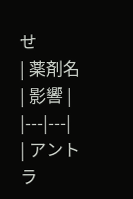せ
| 薬剤名 | 影響 |
|---|---|
| アントラ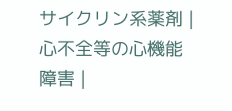サイクリン系薬剤 | 心不全等の心機能障害 |